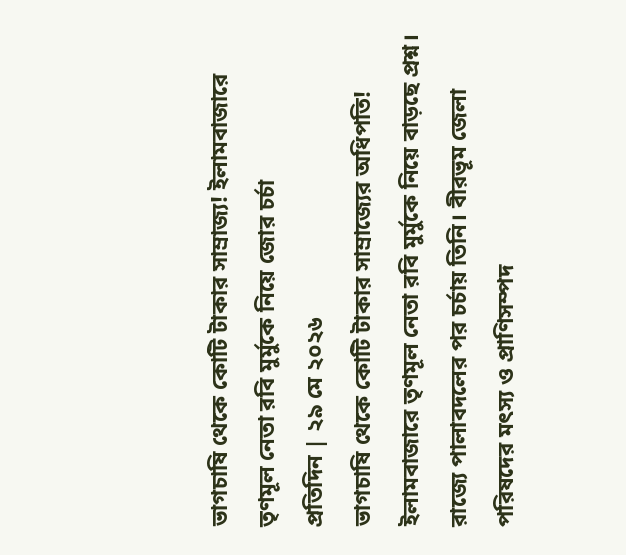ভাগচাষি থেকে কোটি টাকার সাম্রাজ্য! ইলামবাজারে তৃণমূল নেতা রবি মুর্মুকে নিয়ে জোর চর্চা
প্রতিদিন | ২৯ মে ২০২৬
ভাগচাষি থেকে কোটি টাকার সাম্রাজ্যের অধিপতি! ইলামবাজারে তৃণমূল নেতা রবি মুর্মুকে নিয়ে বাড়ছে প্রশ্ন। রাজ্যে পালাবদলের পর চর্চায় তিনি। বীরভূম জেলা পরিষদের মৎস্য ও প্রাণিসম্পদ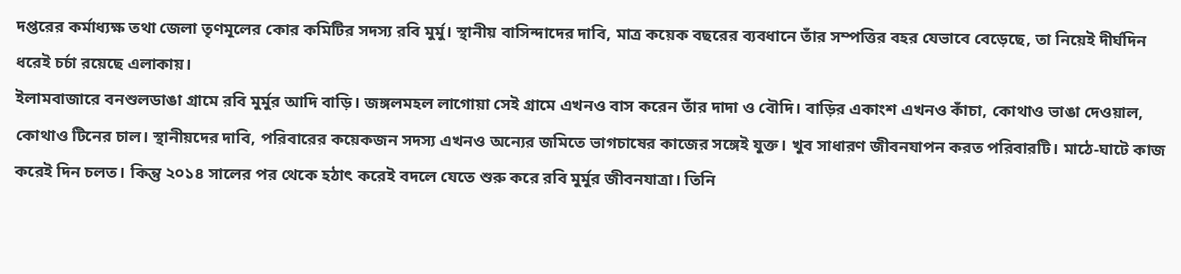দপ্তরের কর্মাধ্যক্ষ তথা জেলা তৃণমূলের কোর কমিটির সদস্য রবি মুর্মু। স্থানীয় বাসিন্দাদের দাবি, মাত্র কয়েক বছরের ব্যবধানে তাঁর সম্পত্তির বহর যেভাবে বেড়েছে, তা নিয়েই দীর্ঘদিন ধরেই চর্চা রয়েছে এলাকায়।
ইলামবাজারে বনশুলডাঙা গ্রামে রবি মুর্মুর আদি বাড়ি। জঙ্গলমহল লাগোয়া সেই গ্রামে এখনও বাস করেন তাঁর দাদা ও বৌদি। বাড়ির একাংশ এখনও কাঁচা, কোথাও ভাঙা দেওয়াল, কোথাও টিনের চাল। স্থানীয়দের দাবি, পরিবারের কয়েকজন সদস্য এখনও অন্যের জমিতে ভাগচাষের কাজের সঙ্গেই যুক্ত। খুব সাধারণ জীবনযাপন করত পরিবারটি। মাঠে-ঘাটে কাজ করেই দিন চলত। কিন্তু ২০১৪ সালের পর থেকে হঠাৎ করেই বদলে যেতে শুরু করে রবি মুর্মুর জীবনযাত্রা। তিনি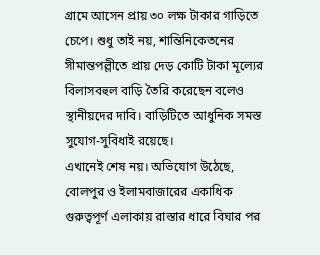গ্রামে আসেন প্রায় ৩০ লক্ষ টাকার গাড়িতে চেপে। শুধু তাই নয়, শান্তিনিকেতনের সীমান্তপল্লীতে প্রায় দেড় কোটি টাকা মূল্যের বিলাসবহুল বাড়ি তৈরি করেছেন বলেও স্থানীয়দের দাবি। বাড়িটিতে আধুনিক সমস্ত সুযোগ-সুবিধাই রয়েছে।
এখানেই শেষ নয়। অভিযোগ উঠেছে, বোলপুর ও ইলামবাজারের একাধিক গুরুত্বপূর্ণ এলাকায় রাস্তার ধারে বিঘার পর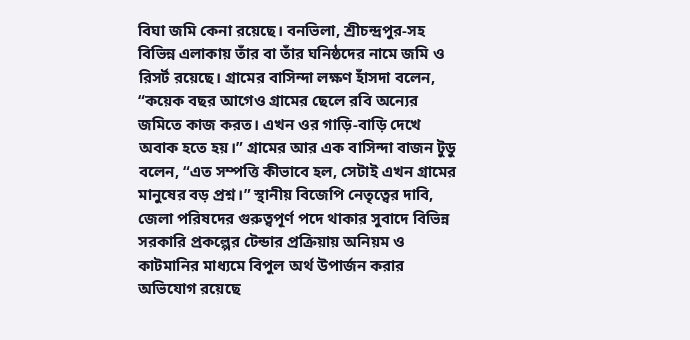বিঘা জমি কেনা রয়েছে। বনভিলা, শ্রীচন্দ্রপুর-সহ বিভিন্ন এলাকায় তাঁর বা তাঁর ঘনিষ্ঠদের নামে জমি ও রিসর্ট রয়েছে। গ্রামের বাসিন্দা লক্ষণ হাঁসদা বলেন, “কয়েক বছর আগেও গ্রামের ছেলে রবি অন্যের জমিতে কাজ করত। এখন ওর গাড়ি-বাড়ি দেখে অবাক হতে হয়।” গ্রামের আর এক বাসিন্দা বাজন টুডু বলেন, “এত সম্পত্তি কীভাবে হল, সেটাই এখন গ্রামের মানুষের বড় প্রশ্ন।” স্থানীয় বিজেপি নেতৃত্বের দাবি, জেলা পরিষদের গুরুত্বপূর্ণ পদে থাকার সুবাদে বিভিন্ন সরকারি প্রকল্পের টেন্ডার প্রক্রিয়ায় অনিয়ম ও কাটমানির মাধ্যমে বিপুল অর্থ উপার্জন করার অভিযোগ রয়েছে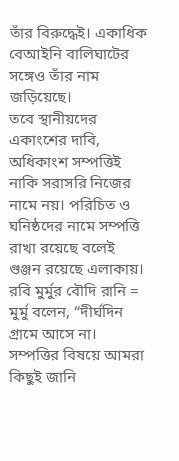তাঁর বিরুদ্ধেই। একাধিক বেআইনি বালিঘাটের সঙ্গেও তাঁর নাম জড়িয়েছে।
তবে স্থানীয়দের একাংশের দাবি, অধিকাংশ সম্পত্তিই নাকি সরাসরি নিজের নামে নয়। পরিচিত ও ঘনিষ্ঠদের নামে সম্পত্তি রাখা রয়েছে বলেই গুঞ্জন রয়েছে এলাকায়। রবি মুর্মুর বৌদি রানি = মুর্মু বলেন, “দীর্ঘদিন গ্রামে আসে না। সম্পত্তির বিষয়ে আমরা কিছুই জানি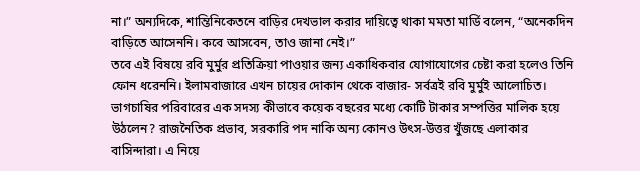না।” অন্যদিকে, শান্তিনিকেতনে বাড়ির দেখভাল করার দায়িত্বে থাকা মমতা মার্ডি বলেন, “অনেকদিন বাড়িতে আসেননি। কবে আসবেন, তাও জানা নেই।”
তবে এই বিষয়ে রবি মুর্মুর প্রতিক্রিয়া পাওয়ার জন্য একাধিকবার যোগাযোগের চেষ্টা করা হলেও তিনি ফোন ধরেননি। ইলামবাজারে এখন চায়ের দোকান থেকে বাজার- সর্বত্রই রবি মুর্মুই আলোচিত। ভাগচাষির পরিবারের এক সদস্য কীভাবে কয়েক বছরের মধ্যে কোটি টাকার সম্পত্তির মালিক হয়ে উঠলেন? রাজনৈতিক প্রভাব, সরকারি পদ নাকি অন্য কোনও উৎস-উত্তর খুঁজছে এলাকার বাসিন্দারা। এ নিয়ে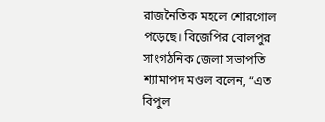রাজনৈতিক মহলে শোরগোল পড়েছে। বিজেপির বোলপুর সাংগঠনিক জেলা সভাপতি শ্যামাপদ মণ্ডল বলেন, “এত বিপুল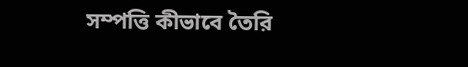সম্পত্তি কীভাবে তৈরি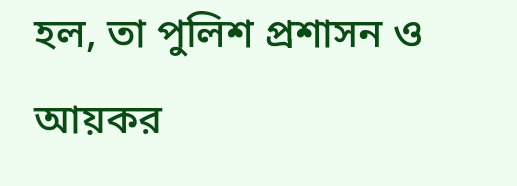হল, তা পুলিশ প্রশাসন ও আয়কর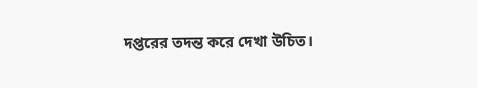দপ্তরের তদন্ত করে দেখা উচিত।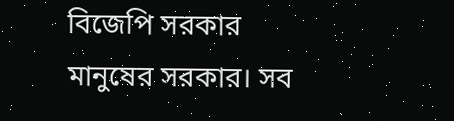বিজেপি সরকার মানুষের সরকার। সব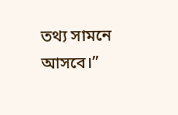তথ্য সামনে আসবে।”